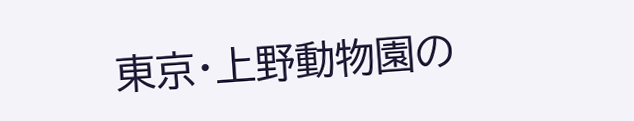東京・上野動物園の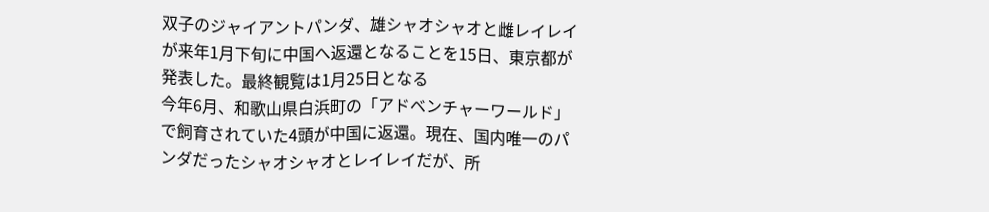双子のジャイアントパンダ、雄シャオシャオと雌レイレイが来年1月下旬に中国へ返還となることを15日、東京都が発表した。最終観覧は1月25日となる
今年6月、和歌山県白浜町の「アドベンチャーワールド」で飼育されていた4頭が中国に返還。現在、国内唯一のパンダだったシャオシャオとレイレイだが、所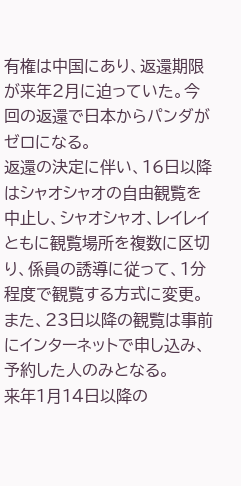有権は中国にあり、返還期限が来年2月に迫っていた。今回の返還で日本からパンダがゼロになる。
返還の決定に伴い、16日以降はシャオシャオの自由観覧を中止し、シャオシャオ、レイレイともに観覧場所を複数に区切り、係員の誘導に従って、1分程度で観覧する方式に変更。また、23日以降の観覧は事前にインターネットで申し込み、予約した人のみとなる。
来年1月14日以降の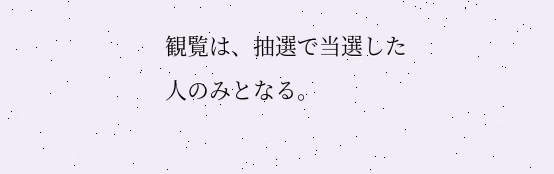観覧は、抽選で当選した人のみとなる。